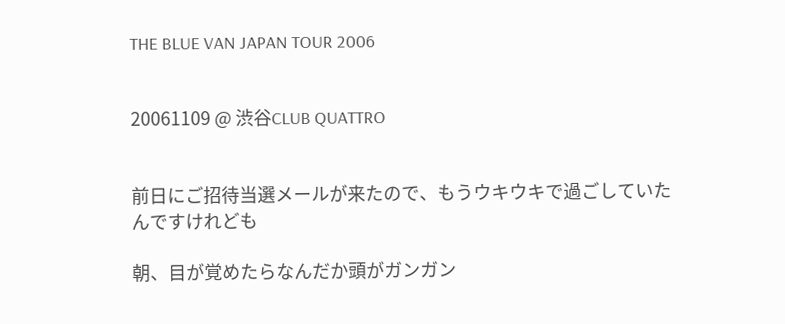THE BLUE VAN JAPAN TOUR 2006


20061109 @ 渋谷CLUB QUATTRO


前日にご招待当選メールが来たので、もうウキウキで過ごしていたんですけれども

朝、目が覚めたらなんだか頭がガンガン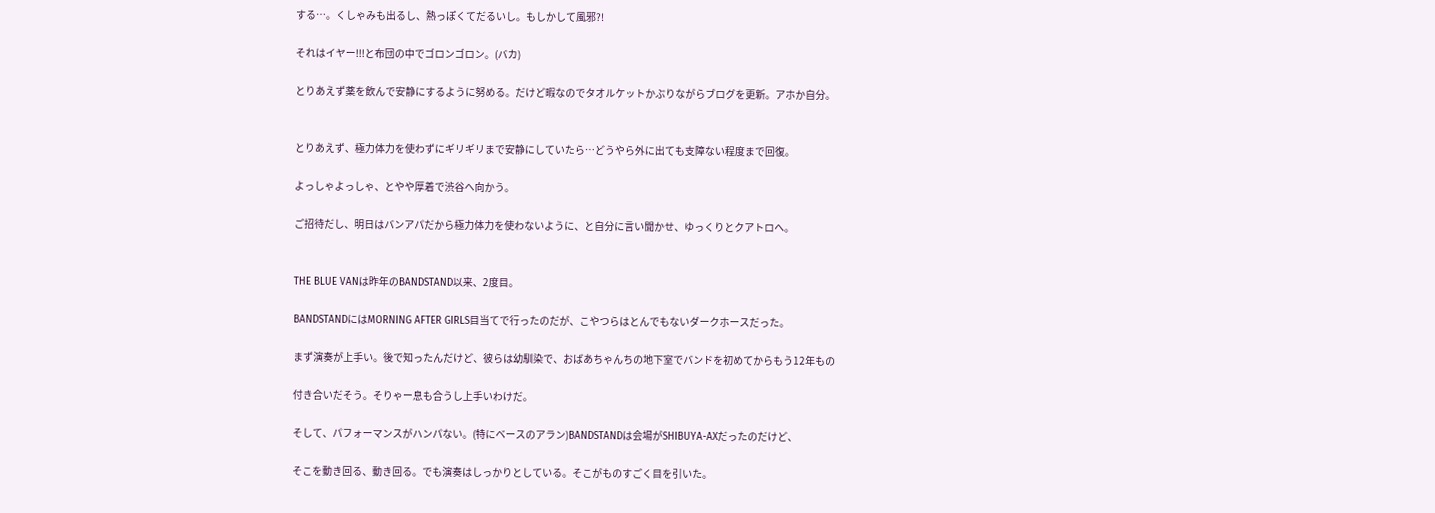する…。くしゃみも出るし、熱っぽくてだるいし。もしかして風邪?!

それはイヤー!!!と布団の中でゴロンゴロン。(バカ)

とりあえず薬を飲んで安静にするように努める。だけど暇なのでタオルケットかぶりながらブログを更新。アホか自分。


とりあえず、極力体力を使わずにギリギリまで安静にしていたら…どうやら外に出ても支障ない程度まで回復。

よっしゃよっしゃ、とやや厚着で渋谷へ向かう。

ご招待だし、明日はバンアパだから極力体力を使わないように、と自分に言い聞かせ、ゆっくりとクアトロへ。


THE BLUE VANは昨年のBANDSTAND以来、2度目。

BANDSTANDにはMORNING AFTER GIRLS目当てで行ったのだが、こやつらはとんでもないダークホースだった。

まず演奏が上手い。後で知ったんだけど、彼らは幼馴染で、おばあちゃんちの地下室でバンドを初めてからもう12年もの

付き合いだそう。そりゃー息も合うし上手いわけだ。

そして、パフォーマンスがハンパない。(特にベースのアラン)BANDSTANDは会場がSHIBUYA-AXだったのだけど、

そこを動き回る、動き回る。でも演奏はしっかりとしている。そこがものすごく目を引いた。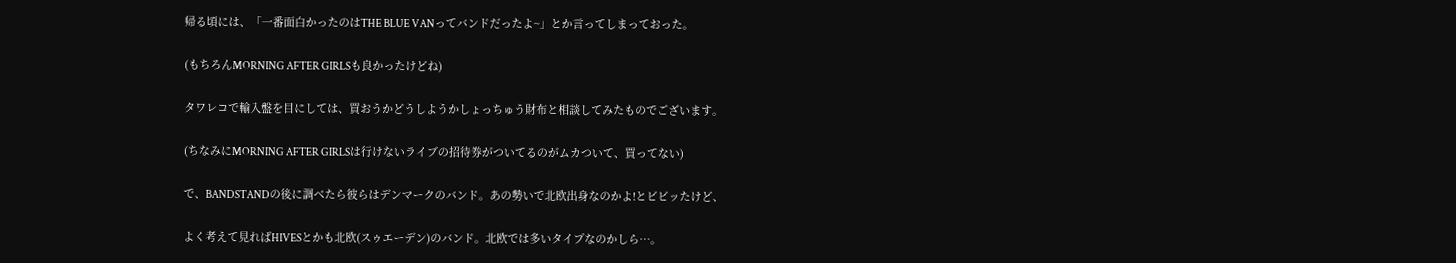帰る頃には、「一番面白かったのはTHE BLUE VANってバンドだったよ~」とか言ってしまっておった。

(もちろんMORNING AFTER GIRLSも良かったけどね)

タワレコで輸入盤を目にしては、買おうかどうしようかしょっちゅう財布と相談してみたものでございます。

(ちなみにMORNING AFTER GIRLSは行けないライブの招待券がついてるのがムカついて、買ってない)

で、BANDSTANDの後に調べたら彼らはデンマークのバンド。あの勢いで北欧出身なのかよ!とビビッたけど、

よく考えて見ればHIVESとかも北欧(スゥエーデン)のバンド。北欧では多いタイプなのかしら…。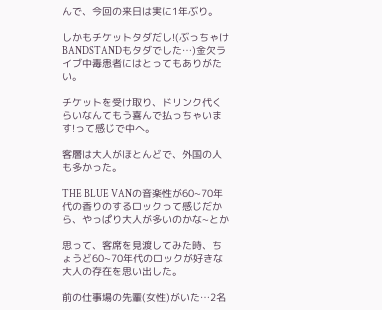んで、今回の来日は実に1年ぶり。

しかもチケットタダだし!(ぶっちゃけBANDSTANDもタダでした…)金欠ライブ中毒患者にはとってもありがたい。

チケットを受け取り、ドリンク代くらいなんてもう喜んで払っちゃいます!って感じで中へ。

客層は大人がほとんどで、外国の人も多かった。

THE BLUE VANの音楽性が60~70年代の香りのするロックって感じだから、やっぱり大人が多いのかな~とか

思って、客席を見渡してみた時、ちょうど60~70年代のロックが好きな大人の存在を思い出した。

前の仕事場の先輩(女性)がいた…2名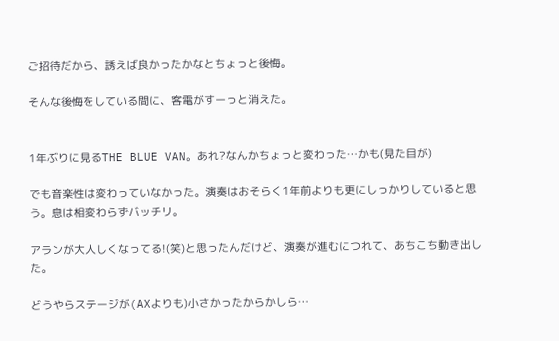ご招待だから、誘えば良かったかなとちょっと後悔。

そんな後悔をしている間に、客電がすーっと消えた。


1年ぶりに見るTHE BLUE VAN。あれ?なんかちょっと変わった…かも(見た目が)

でも音楽性は変わっていなかった。演奏はおそらく1年前よりも更にしっかりしていると思う。息は相変わらずバッチリ。

アランが大人しくなってる!(笑)と思ったんだけど、演奏が進むにつれて、あちこち動き出した。

どうやらステージが(AXよりも)小さかったからかしら…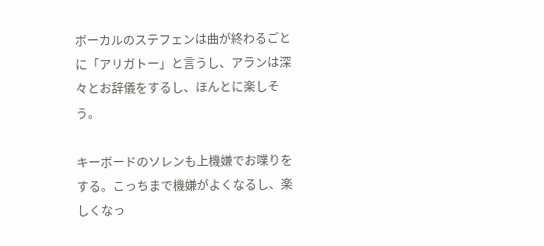ボーカルのステフェンは曲が終わるごとに「アリガトー」と言うし、アランは深々とお辞儀をするし、ほんとに楽しそう。

キーボードのソレンも上機嫌でお喋りをする。こっちまで機嫌がよくなるし、楽しくなっ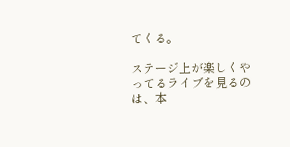てくる。

ステージ上が楽しくやってるライブを見るのは、本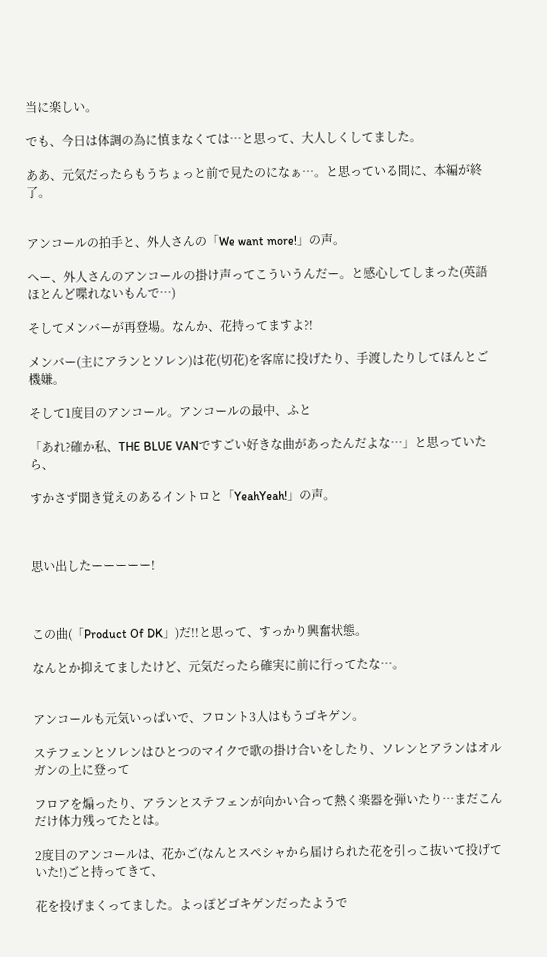当に楽しい。

でも、今日は体調の為に慎まなくては…と思って、大人しくしてました。

ああ、元気だったらもうちょっと前で見たのになぁ…。と思っている間に、本編が終了。


アンコールの拍手と、外人さんの「We want more!」の声。

へー、外人さんのアンコールの掛け声ってこういうんだー。と感心してしまった(英語ほとんど喋れないもんで…)

そしてメンバーが再登場。なんか、花持ってますよ?!

メンバー(主にアランとソレン)は花(切花)を客席に投げたり、手渡したりしてほんとご機嫌。

そして1度目のアンコール。アンコールの最中、ふと

「あれ?確か私、THE BLUE VANですごい好きな曲があったんだよな…」と思っていたら、

すかさず聞き覚えのあるイントロと「YeahYeah!」の声。



思い出したーーーーー!



この曲(「Product Of DK」)だ!!と思って、すっかり興奮状態。

なんとか抑えてましたけど、元気だったら確実に前に行ってたな…。


アンコールも元気いっぱいで、フロント3人はもうゴキゲン。

ステフェンとソレンはひとつのマイクで歌の掛け合いをしたり、ソレンとアランはオルガンの上に登って

フロアを煽ったり、アランとステフェンが向かい合って熱く楽器を弾いたり…まだこんだけ体力残ってたとは。

2度目のアンコールは、花かご(なんとスペシャから届けられた花を引っこ抜いて投げていた!)ごと持ってきて、

花を投げまくってました。よっぽどゴキゲンだったようで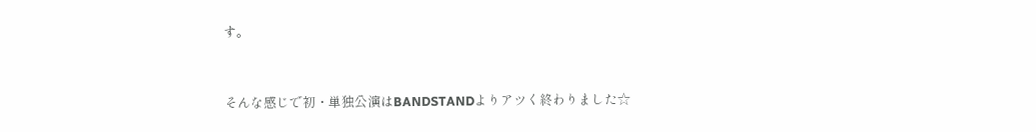す。


そんな感じで初・単独公演はBANDSTANDよりアツく終わりました☆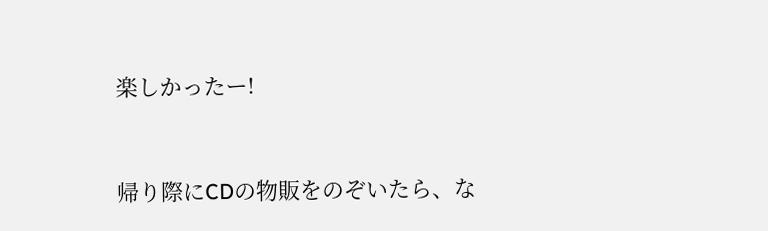楽しかったー!


帰り際にCDの物販をのぞいたら、な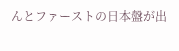んとファーストの日本盤が出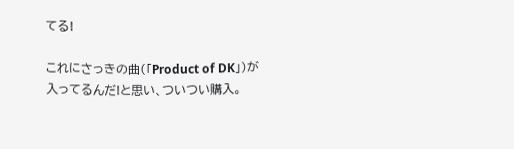てる!

これにさっきの曲(「Product of DK」)が入ってるんだ!と思い、ついつい購入。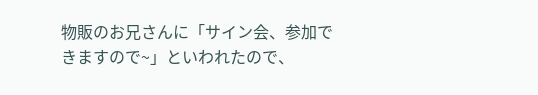物販のお兄さんに「サイン会、参加できますので~」といわれたので、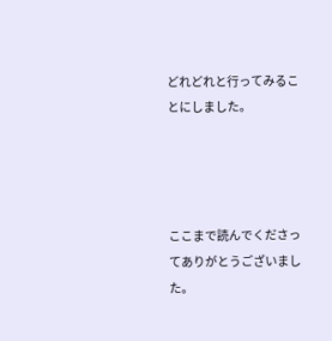どれどれと行ってみることにしました。




ここまで読んでくださってありがとうございました。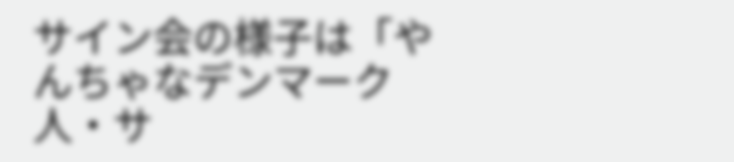サイン会の様子は「やんちゃなデンマーク人・サ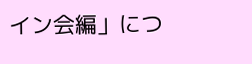イン会編」につ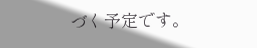づく予定です。